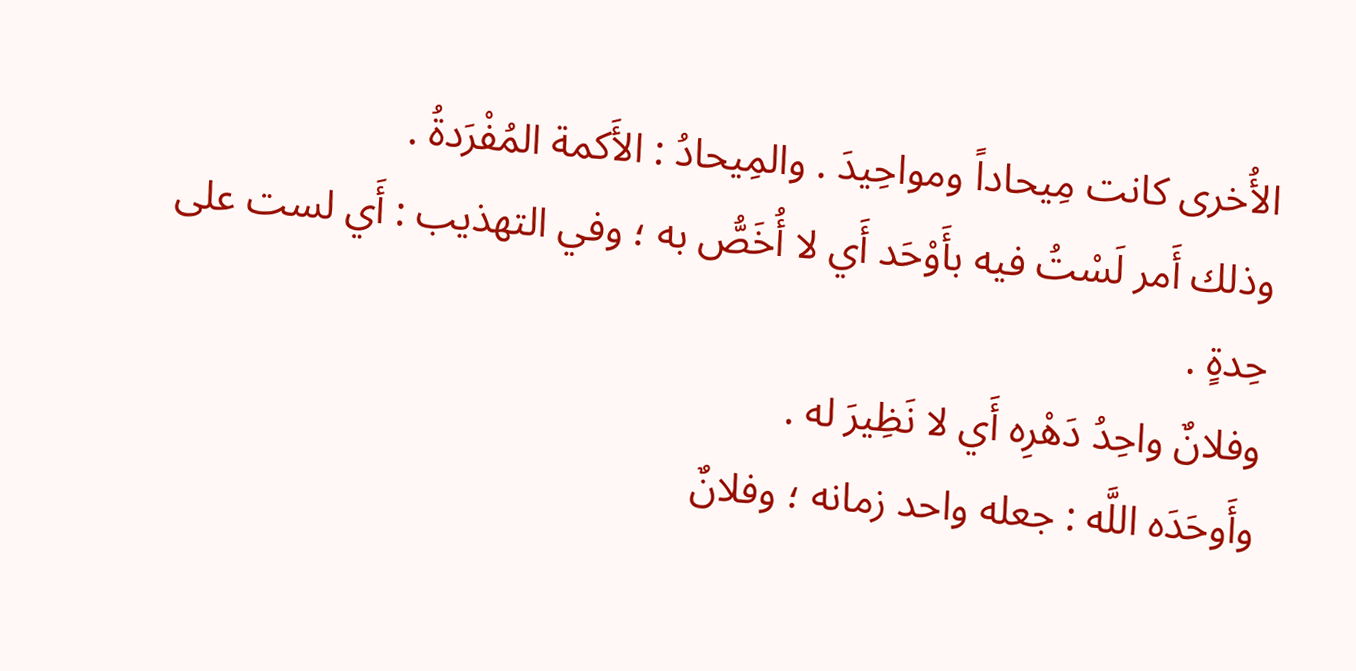الأُخرى كانت مِيحاداً ومواحِيدَ . والمِيحادُ : الأَكمة المُفْرَدةُ .
وذلك أَمر لَسْتُ فيه بأَوْحَد أَي لا أُخَصُّ به ؛ وفي التهذيب : أَي لست على حِدةٍ .
وفلانٌ واحِدُ دَهْرِه أَي لا نَظِيرَ له .
وأَوحَدَه اللَّه : جعله واحد زمانه ؛ وفلانٌ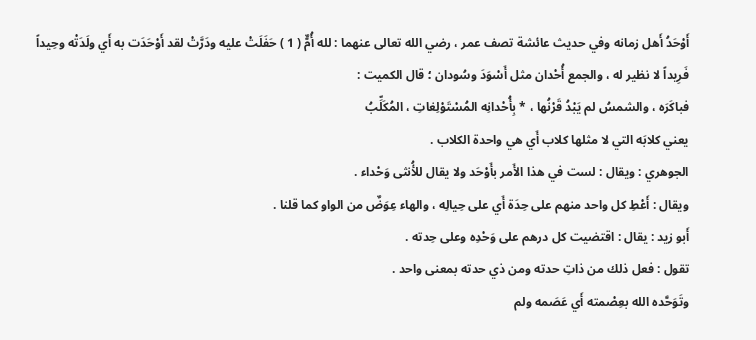أَوْحَدُ أَهل زمانه وفي حديث عائشة تصف عمر ، رضي الله تعالى عنهما : لله أُمٌّ ( 1 ) حَفَلَتْ عليه ودَرَّتْ لقد أَوْحَدَت به أَي ولَدَتْه وحِيداً فَرِيداً لا نظير له ، والجمع أُحْدان مثل أَسْوَدَ وسُودان ؛ قال الكميت :
فباكَرَه ، والشمسُ لم يَبْدُ قَرْنُها ، * بِأُحْدانِه المُسْتَوْلِغاتِ ، المُكَلِّبُ
يعني كلابَه التي لا مثلها كلاب أَي هي واحدة الكلاب .
الجوهري : ويقال : لست في هذا الأَمر بأَوْحَد ولا يقال للأُنثى وَحْداء .
ويقال : أَعْطِ كل واحد منهم على حِدَة أَي على حِيالِه ، والهاء عِوَضٌ من الواو كما قلنا .
أَبو زيد : يقال : اقتضيت كل درهم على وَحْدِه وعلى حِدته .
تقول : فعل ذلك من ذاتِ حدته ومن ذي حدته بمعنى واحد .
وتَوَحَّده الله بعِصْمته أَي عَصَمه ولم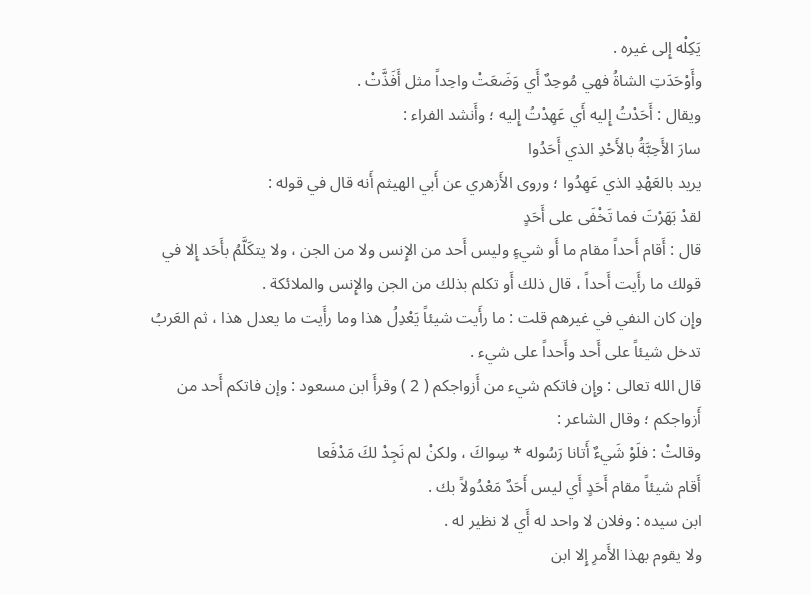يَكِلْه إِلى غيره .
وأَوْحَدَتِ الشاةُ فهي مُوحِدٌ أَي وَضَعَتْ واحِداً مثل أَفَذَّتْ .
ويقال : أَحَدْتُ إِليه أَي عَهِدْتُ إِليه ؛ وأَنشد الفراء :
سارَ الأَحِبَّةُ بالأَحْدِ الذي أَحَدُوا
يريد بالعَهْدِ الذي عَهِدُوا ؛ وروى الأَزهري عن أَبي الهيثم أَنه قال في قوله :
لقدْ بَهَرْتَ فما تَخْفَى على أَحَدٍ
قال : أَقام أَحداً مقام ما أَو شيءٍ وليس أَحد من الإِنس ولا من الجن ، ولا يتكَلَّمُ بأَحَد إِلا في قولك ما رأَيت أَحداً ، قال ذلك أَو تكلم بذلك من الجن والإِنس والملائكة .
وإِن كان النفي في غيرهم قلت : ما رأَيت شيئاً يَعْدِلُ هذا وما رأَيت ما يعدل هذا ، ثم العَربُ تدخل شيئاً على أَحد وأَحداً على شيء .
قال الله تعالى : وإِن فاتكم شيء من أَزواجكم ( 2 ) وقرأَ ابن مسعود : وإن فاتكم أَحد من أَزواجكم ؛ وقال الشاعر :
وقالتْ : فلَوْ شَيءٌ أَتانا رَسُوله * سِواكَ ، ولكنْ لم نَجِدْ لكَ مَدْفَعا
أَقام شيئاً مقام أَحَدٍ أَي ليس أَحَدٌ مَعْدُولاً بك .
ابن سيده : وفلان لا واحد له أَي لا نظير له .
ولا يقوم بهذا الأَمرِ إِلا ابن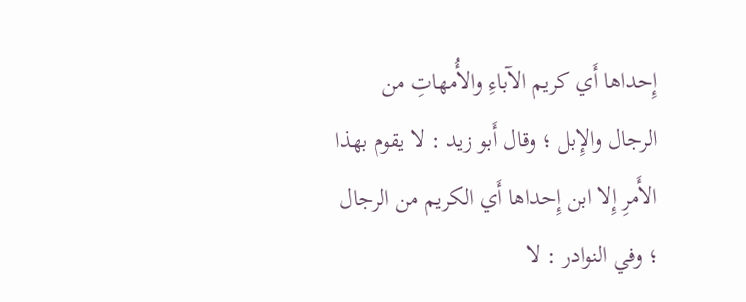إِحداها أَي كريم الآباءِ والأُمهاتِ من الرجال والإِبل ؛ وقال أَبو زيد : لا يقوم بهذا الأَمرِ إِلا ابن إِحداها أَي الكريم من الرجال ؛ وفي النوادر : لا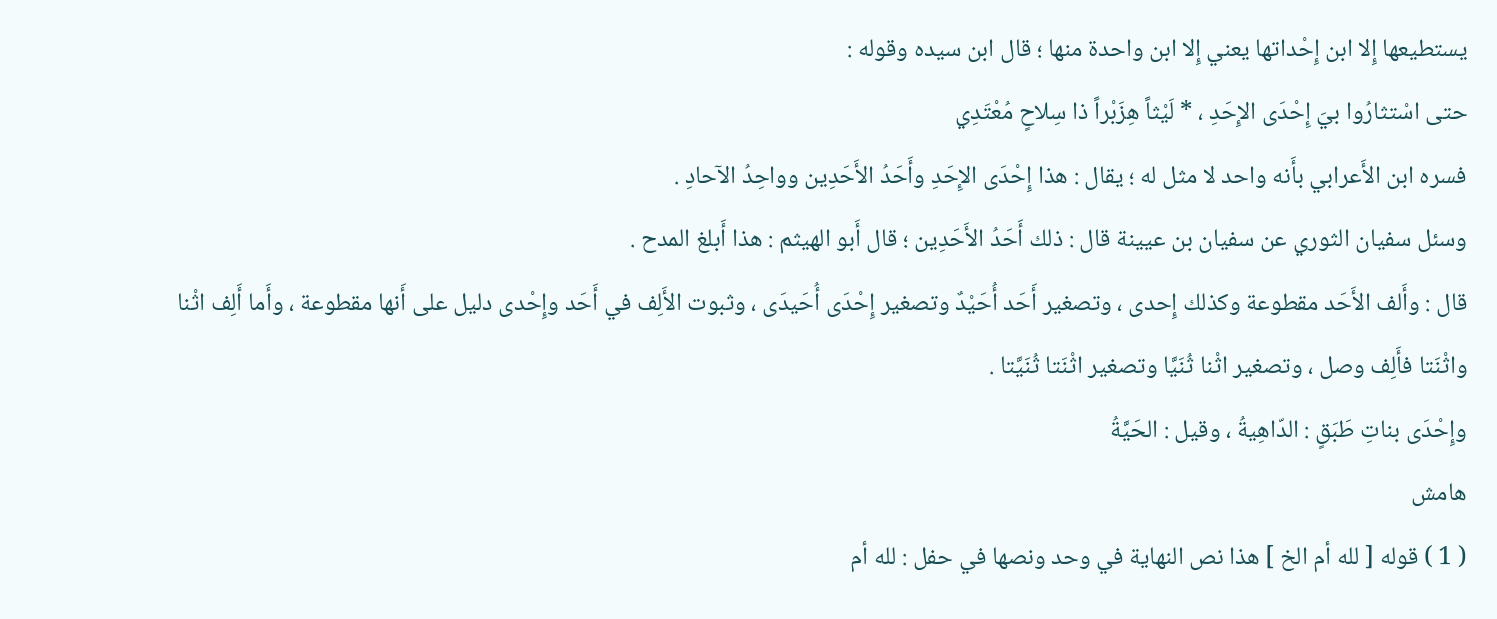يستطيعها إِلا ابن إِحْداتها يعني إِلا ابن واحدة منها ؛ قال ابن سيده وقوله :
حتى اسْتثارُوا بيَ إِحْدَى الإِحَدِ ، * لَيْثاً هِزَبْراً ذا سِلاحٍ مُعْتَدِي
فسره ابن الأَعرابي بأَنه واحد لا مثل له ؛ يقال : هذا إِحْدَى الإِحَدِ وأَحَدُ الأَحَدِين وواحِدُ الآحادِ .
وسئل سفيان الثوري عن سفيان بن عيينة قال : ذلك أَحَدُ الأَحَدِين ؛ قال أَبو الهيثم : هذا أَبلغ المدح .
قال : وأَلف الأَحَد مقطوعة وكذلك إِحدى ، وتصغير أَحَد أُحَيْدٌ وتصغير إِحْدَى أُحَيدَى ، وثبوت الأَلِف في أَحَد وإِحْدى دليل على أَنها مقطوعة ، وأَما أَلِف اثْنا واثْنَتا فأَلِف وصل ، وتصغير اثْنا ثُنَيَّا وتصغير اثْنَتا ثُنَيَّتا .
وإِحْدَى بناتِ طَبَقٍ : الدّاهِيةُ ، وقيل : الحَيَّةُ
هامش
( 1 ) قوله [ لله أم الخ ] هذا نص النهاية في وحد ونصها في حفل : لله أم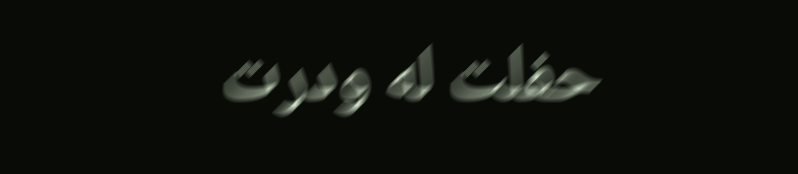حفلت له ودرت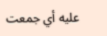عليه أي جمعت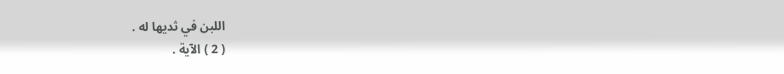اللبن في ثديها له .
( 2 ) الآية .